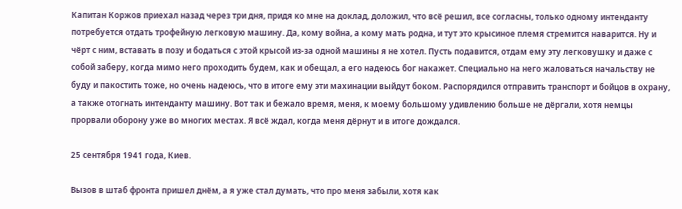Капитан Коржов приехал назад через три дня, придя ко мне на доклад, доложил, что всё решил, все согласны, только одному интенданту потребуется отдать трофейную легковую машину. Да, кому война, а кому мать родна, и тут это крысиное племя стремится наварится. Ну и чёрт с ним, вставать в позу и бодаться с этой крысой из-за одной машины я не хотел. Пусть подавится, отдам ему эту легковушку и даже с собой заберу, когда мимо него проходить будем, как и обещал, а его надеюсь бог накажет. Специально на него жаловаться начальству не буду и пакостить тоже, но очень надеюсь, что в итоге ему эти махинации выйдут боком. Распорядился отправить транспорт и бойцов в охрану, а также отогнать интенданту машину. Вот так и бежало время, меня, к моему большому удивлению больше не дёргали, хотя немцы прорвали оборону уже во многих местах. Я всё ждал, когда меня дёрнут и в итоге дождался.

25 сентября 1941 года, Киев.

Вызов в штаб фронта пришел днём, а я уже стал думать, что про меня забыли, хотя как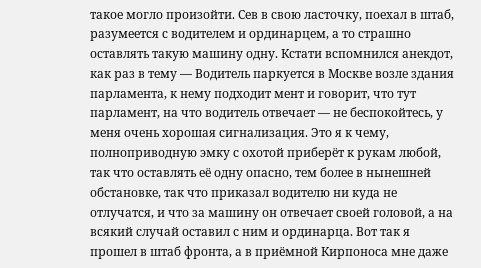такое могло произойти. Сев в свою ласточку, поехал в штаб, разумеется с водителем и ординарцем, а то страшно оставлять такую машину одну. Кстати вспомнился анекдот, как раз в тему — Водитель паркуется в Москве возле здания парламента, к нему подходит мент и говорит, что тут парламент, на что водитель отвечает — не беспокойтесь, у меня очень хорошая сигнализация. Это я к чему, полноприводную эмку с охотой приберёт к рукам любой, так что оставлять её одну опасно, тем более в нынешней обстановке, так что приказал водителю ни куда не отлучатся, и что за машину он отвечает своей головой, а на всякий случай оставил с ним и ординарца. Вот так я прошел в штаб фронта, а в приёмной Кирпоноса мне даже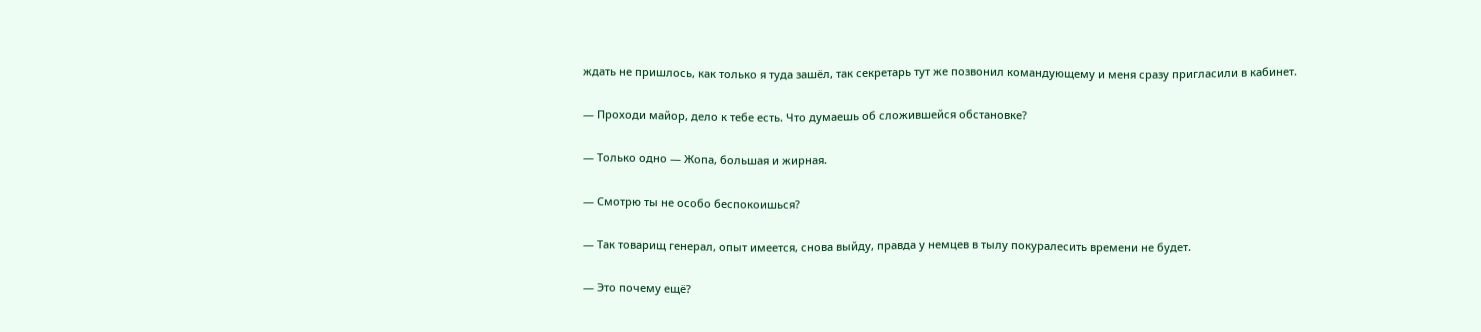ждать не пришлось, как только я туда зашёл, так секретарь тут же позвонил командующему и меня сразу пригласили в кабинет.

— Проходи майор, дело к тебе есть. Что думаешь об сложившейся обстановке?

— Только одно — Жопа, большая и жирная.

— Смотрю ты не особо беспокоишься?

— Так товарищ генерал, опыт имеется, снова выйду, правда у немцев в тылу покуралесить времени не будет.

— Это почему ещё?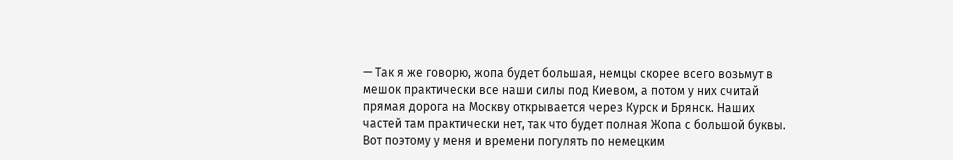— Так я же говорю, жопа будет большая, немцы скорее всего возьмут в мешок практически все наши силы под Киевом, а потом у них считай прямая дорога на Москву открывается через Курск и Брянск. Наших частей там практически нет, так что будет полная Жопа с большой буквы. Вот поэтому у меня и времени погулять по немецким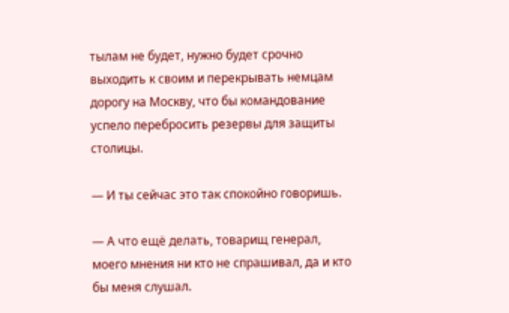тылам не будет, нужно будет срочно выходить к своим и перекрывать немцам дорогу на Москву, что бы командование успело перебросить резервы для защиты столицы.

— И ты сейчас это так спокойно говоришь.

— А что ещё делать, товарищ генерал, моего мнения ни кто не спрашивал, да и кто бы меня слушал.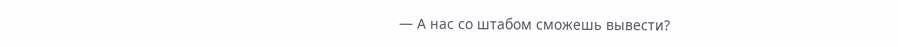— А нас со штабом сможешь вывести?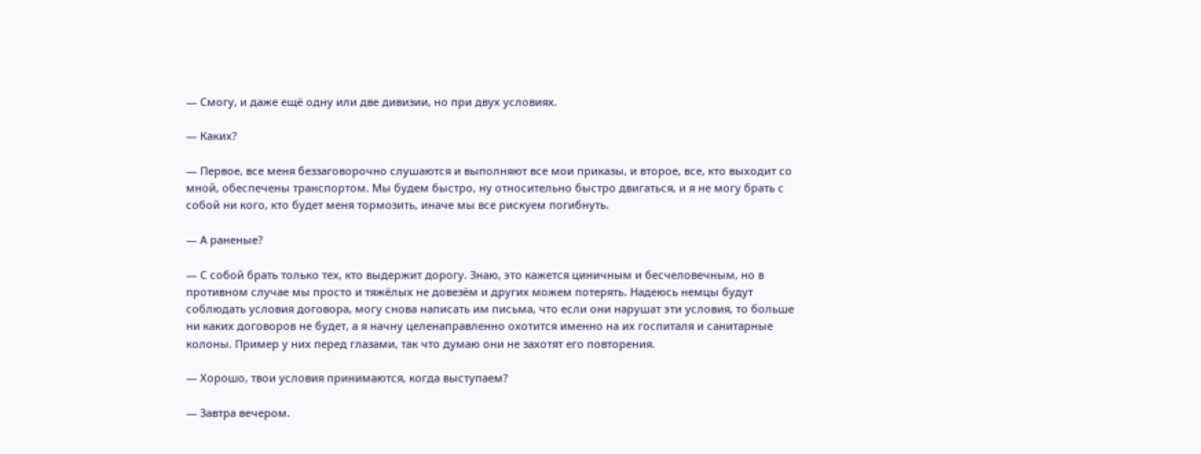— Смогу, и даже ещё одну или две дивизии, но при двух условиях.

— Каких?

— Первое, все меня беззаговорочно слушаются и выполняют все мои приказы, и второе, все, кто выходит со мной, обеспечены транспортом. Мы будем быстро, ну относительно быстро двигаться, и я не могу брать с собой ни кого, кто будет меня тормозить, иначе мы все рискуем погибнуть.

— А раненые?

— С собой брать только тех, кто выдержит дорогу. Знаю, это кажется циничным и бесчеловечным, но в противном случае мы просто и тяжёлых не довезём и других можем потерять. Надеюсь немцы будут соблюдать условия договора, могу снова написать им письма, что если они нарушат эти условия, то больше ни каких договоров не будет, а я начну целенаправленно охотится именно на их госпиталя и санитарные колоны. Пример у них перед глазами, так что думаю они не захотят его повторения.

— Хорошо, твои условия принимаются, когда выступаем?

— Завтра вечером.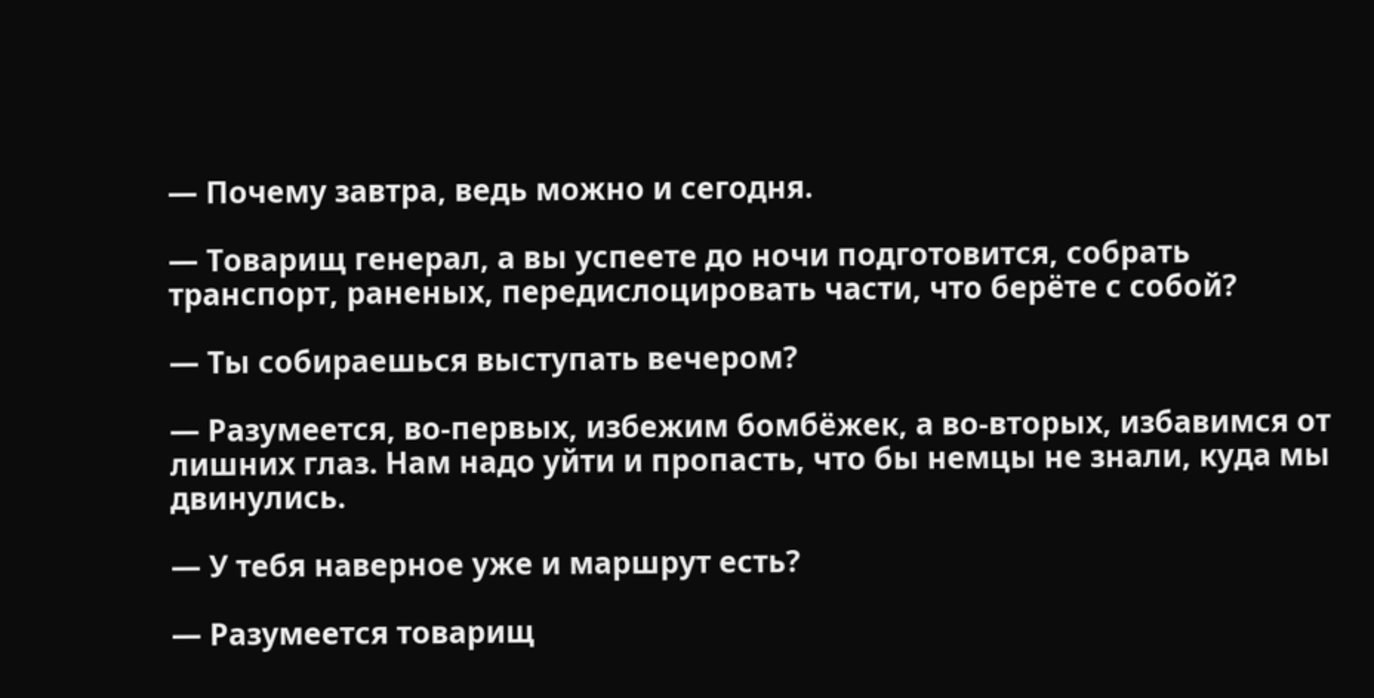— Почему завтра, ведь можно и сегодня.

— Товарищ генерал, а вы успеете до ночи подготовится, собрать транспорт, раненых, передислоцировать части, что берёте с собой?

— Ты собираешься выступать вечером?

— Разумеется, во-первых, избежим бомбёжек, а во-вторых, избавимся от лишних глаз. Нам надо уйти и пропасть, что бы немцы не знали, куда мы двинулись.

— У тебя наверное уже и маршрут есть?

— Разумеется товарищ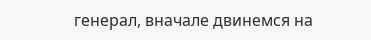генерал, вначале двинемся на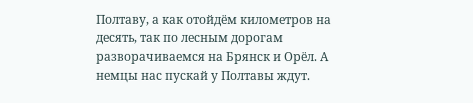Полтаву, а как отойдём километров на десять, так по лесным дорогам разворачиваемся на Брянск и Орёл. А немцы нас пускай у Полтавы ждут.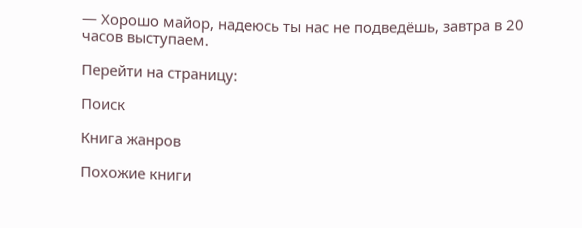— Хорошо майор, надеюсь ты нас не подведёшь, завтра в 20 часов выступаем.

Перейти на страницу:

Поиск

Книга жанров

Похожие книги